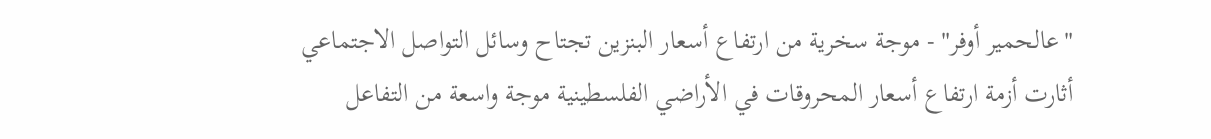"عالحمير أوفر" - موجة سخرية من ارتفاع أسعار البنزين تجتاح وسائل التواصل الاجتماعي
أثارت أزمة ارتفاع أسعار المحروقات في الأراضي الفلسطينية موجة واسعة من التفاعل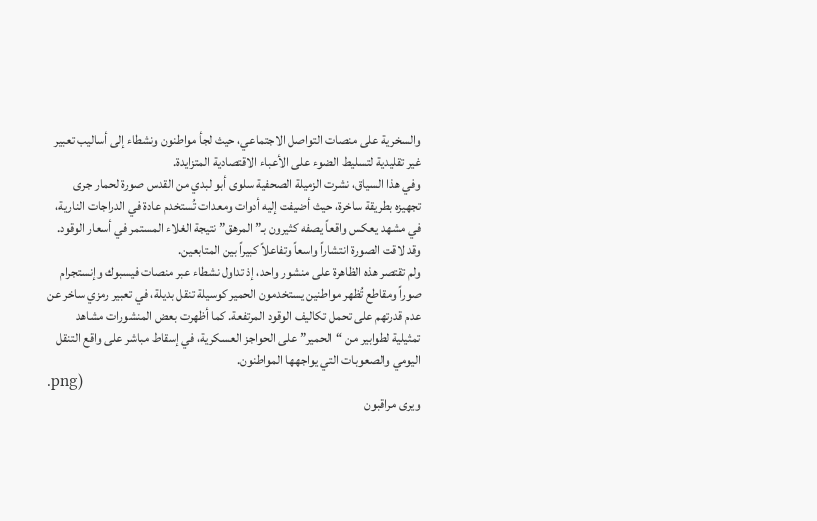والسخرية على منصات التواصل الاجتماعي، حيث لجأ مواطنون ونشطاء إلى أساليب تعبير غير تقليدية لتسليط الضوء على الأعباء الاقتصادية المتزايدة.
وفي هذا السياق، نشرت الزميلة الصحفية سلوى أبو لبدي من القدس صورة لحمار جرى تجهيزه بطريقة ساخرة، حيث أضيفت إليه أدوات ومعدات تُستخدم عادة في الدراجات النارية، في مشهد يعكس واقعاً يصفه كثيرون بـ”المرهق” نتيجة الغلاء المستمر في أسعار الوقود. وقد لاقت الصورة انتشاراً واسعاً وتفاعلاً كبيراً بين المتابعين.
ولم تقتصر هذه الظاهرة على منشور واحد، إذ تداول نشطاء عبر منصات فيسبوك وإنستجرام صوراً ومقاطع تُظهر مواطنين يستخدمون الحمير كوسيلة تنقل بديلة، في تعبير رمزي ساخر عن عدم قدرتهم على تحمل تكاليف الوقود المرتفعة. كما أظهرت بعض المنشورات مشاهد تمثيلية لطوابير من “الحمير” على الحواجز العسكرية، في إسقاط مباشر على واقع التنقل اليومي والصعوبات التي يواجهها المواطنون.
.png)
ويرى مراقبون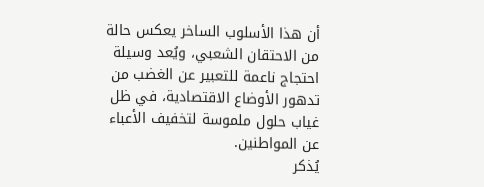أن هذا الأسلوب الساخر يعكس حالة من الاحتقان الشعبي، ويُعد وسيلة احتجاج ناعمة للتعبير عن الغضب من تدهور الأوضاع الاقتصادية، في ظل غياب حلول ملموسة لتخفيف الأعباء عن المواطنين.
يُذكر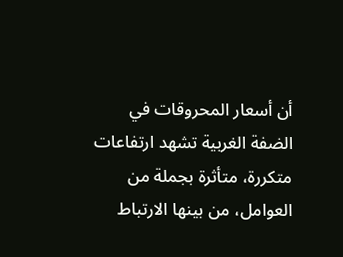أن أسعار المحروقات في الضفة الغربية تشهد ارتفاعات متكررة، متأثرة بجملة من العوامل، من بينها الارتباط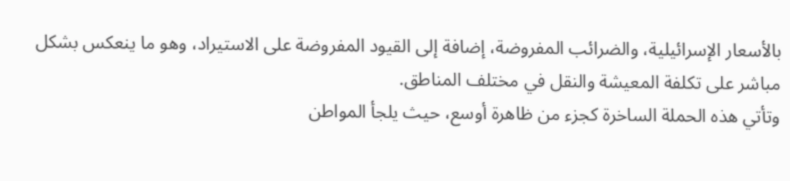بالأسعار الإسرائيلية، والضرائب المفروضة، إضافة إلى القيود المفروضة على الاستيراد، وهو ما ينعكس بشكل مباشر على تكلفة المعيشة والنقل في مختلف المناطق.
وتأتي هذه الحملة الساخرة كجزء من ظاهرة أوسع، حيث يلجأ المواطن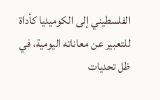الفلسطيني إلى الكوميديا كأداة للتعبير عن معاناته اليومية، في ظل تحديات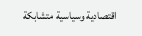اقتصادية وسياسية متشابكة